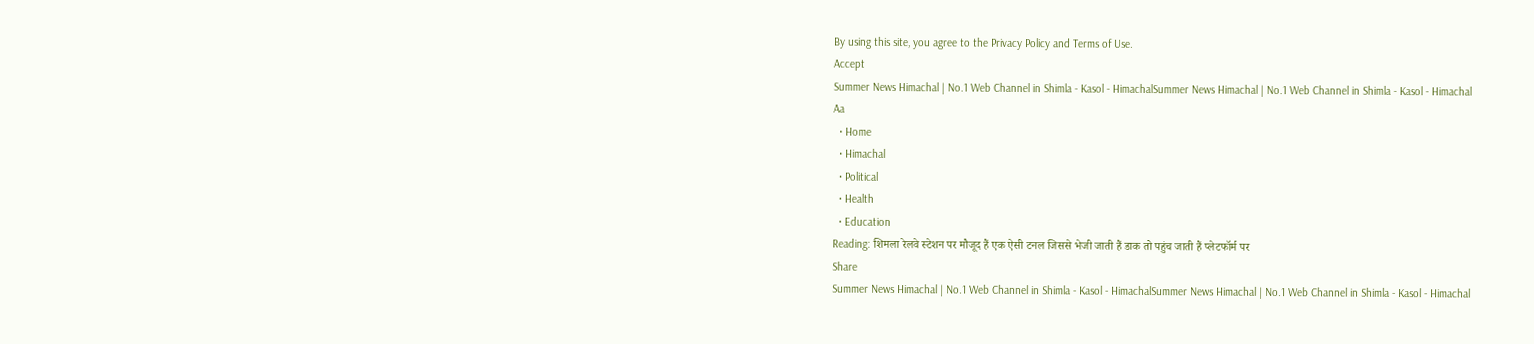By using this site, you agree to the Privacy Policy and Terms of Use.
Accept
Summer News Himachal | No.1 Web Channel in Shimla - Kasol - HimachalSummer News Himachal | No.1 Web Channel in Shimla - Kasol - Himachal
Aa
  • Home
  • Himachal
  • Political
  • Health
  • Education
Reading: शिमला रेलवे स्टेशन पर मौजूद हैं एक ऐसी टनल जिससे भेजी जाती हैं डाक तो पहुंच जाती हैं प्लेटफॉर्म पर
Share
Summer News Himachal | No.1 Web Channel in Shimla - Kasol - HimachalSummer News Himachal | No.1 Web Channel in Shimla - Kasol - Himachal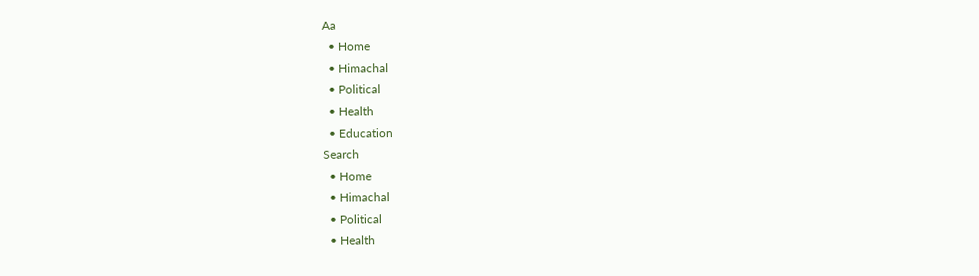Aa
  • Home
  • Himachal
  • Political
  • Health
  • Education
Search
  • Home
  • Himachal
  • Political
  • Health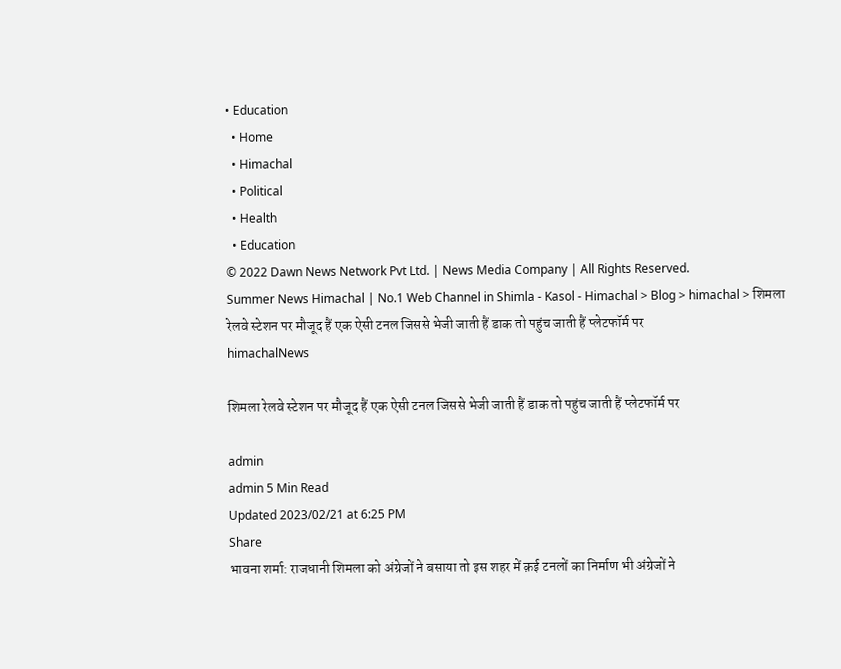• Education
  • Home
  • Himachal
  • Political
  • Health
  • Education
© 2022 Dawn News Network Pvt Ltd. | News Media Company | All Rights Reserved.
Summer News Himachal | No.1 Web Channel in Shimla - Kasol - Himachal > Blog > himachal > शिमला रेलवे स्टेशन पर मौजूद हैं एक ऐसी टनल जिससे भेजी जाती हैं डाक तो पहुंच जाती हैं प्लेटफॉर्म पर
himachalNews

शिमला रेलवे स्टेशन पर मौजूद हैं एक ऐसी टनल जिससे भेजी जाती हैं डाक तो पहुंच जाती हैं प्लेटफॉर्म पर

admin
admin 5 Min Read
Updated 2023/02/21 at 6:25 PM
Share
भावना शर्मा: राजधानी शिमला को अंग्रेजों ने बसाया तो इस शहर में क़ई टनलों का निर्माण भी अंग्रेजों ने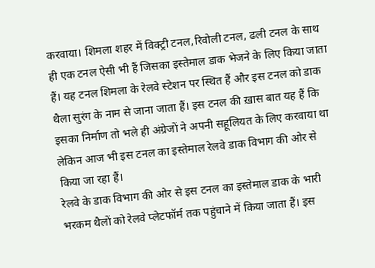करवाया। शिमला शहर में विक्ट्री टनल,रिवोली टनल, ढली टनल के साथ ही एक टनल ऐसी भी हैं जिसका इस्तेमाल डाक भेजने के लिए किया जाता हैं। यह टनल शिमला के रेलवे स्टेशन पर स्थित हैं और इस टनल को डाक थैला सुरंग के नाम से जाना जाता हैं। इस टनल की ख़ास बात यह हैं कि इसका निर्माण तो भले ही अंग्रेजों ने अपनी सहूलियत के लिए करवाया था लेकिन आज भी इस टनल का इस्तेमाल रेलवे डाक विभाग की ओर से किया जा रहा हैं।
रेलवे के डाक विभाग की ओर से इस टनल का इस्तेमाल डाक के भारी भरकम थैलों को रेलवे प्लेटफॉर्म तक पहुंचाने में किया जाता हैं। इस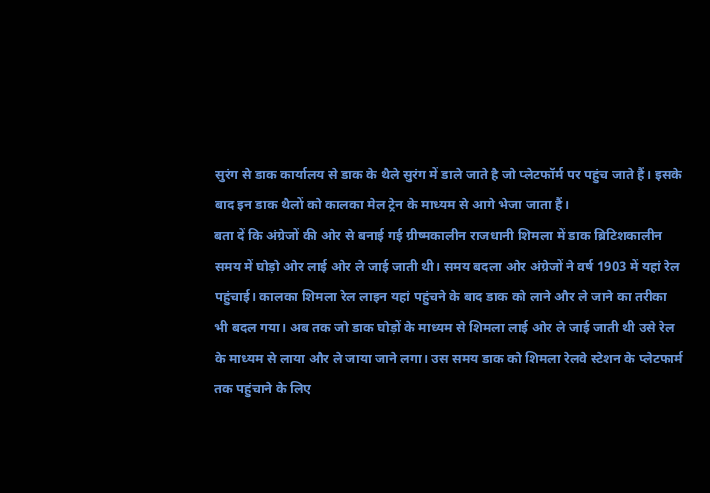सुरंग से डाक कार्यालय से डाक के थैले सुरंग में डाले जाते है जो प्लेटफॉर्म पर पहुंच जाते हैं। इसके बाद इन डाक थैलों को कालका मेल ट्रेन के माध्यम से आगे भेजा जाता हैं।
बता दें कि अंग्रेजों की ओर से बनाई गई ग्रीष्मकालीन राजधानी शिमला में डाक ब्रिटिशकालीन समय में घोड़ो ओर लाई ओर ले जाई जाती थी। समय बदला ओर अंग्रेजों ने वर्ष 1903 में यहां रेल पहुंचाई। कालका शिमला रेल लाइन यहां पहुंचने के बाद डाक को लाने और ले जाने का तरीका भी बदल गया। अब तक जो डाक घोड़ों के माध्यम से शिमला लाई ओर ले जाई जाती थी उसे रेल के माध्यम से लाया और ले जाया जाने लगा। उस समय डाक को शिमला रेलवे स्टेशन के प्लेटफार्म तक पहुंचाने के लिए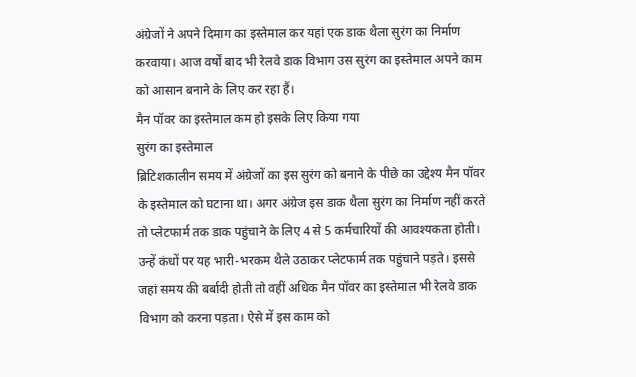अंग्रेजों ने अपने दिमाग का इस्तेमाल कर यहां एक डाक थैला सुरंग का निर्माण करवाया। आज वर्षों बाद भी रेलवे डाक विभाग उस सुरंग का इस्तेमाल अपने काम को आसान बनाने के लिए कर रहा हैं।
मैन पॉवर का इस्तेमाल कम हो इसके लिए किया गया
सुरंग का इस्तेमाल
ब्रिटिशकालीन समय में अंग्रेजों का इस सुरंग को बनाने के पीछे का उद्देश्य मैन पॉवर के इस्तेमाल को घटाना था। अगर अंग्रेज इस डाक थैला सुरंग का निर्माण नहीं करते तो प्लेटफार्म तक डाक पहुंचाने के लिए 4 से 5 कर्मचारियों की आवश्यकता होती। उन्हें कंधों पर यह भारी-भरकम थैले उठाकर प्लेटफार्म तक पहुंचाने पड़ते। इससे जहां समय की बर्बादी होती तो वहीं अधिक मैन पॉवर का इस्तेमाल भी रेलवे डाक विभाग को करना पड़ता। ऐसे में इस काम को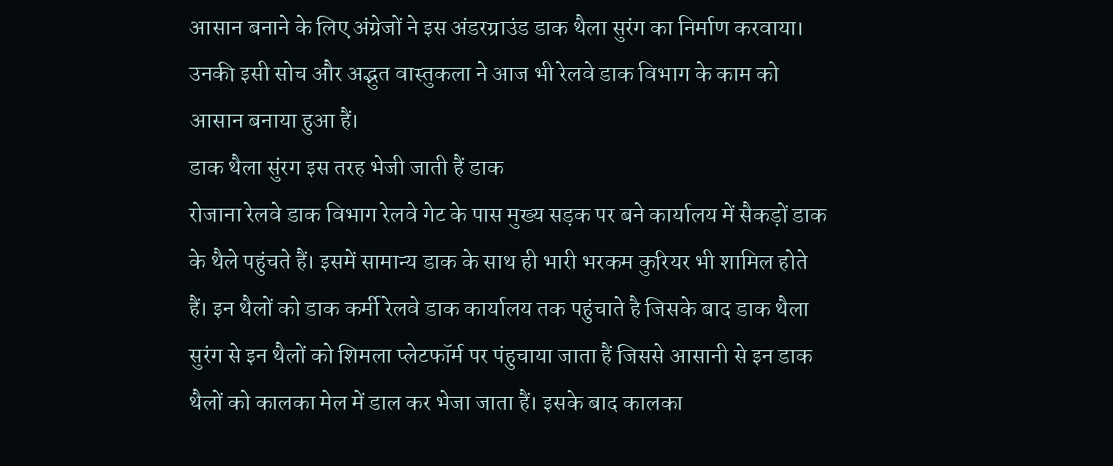आसान बनाने के लिए अंग्रेजों ने इस अंडरग्राउंड डाक थैला सुरंग का निर्माण करवाया। उनकी इसी सोच और अद्भुत वास्तुकला ने आज भी रेलवे डाक विभाग के काम को आसान बनाया हुआ हैं।
डाक थैला सुंरग इस तरह भेजी जाती हैं डाक
रोजाना रेलवे डाक विभाग रेलवे गेट के पास मुख्य सड़क पर बने कार्यालय में सैकड़ों डाक के थैले पहुंचते हैं। इसमें सामान्य डाक के साथ ही भारी भरकम कुरियर भी शामिल होते हैं। इन थैलों को डाक कर्मी रेलवे डाक कार्यालय तक पहुंचाते है जिसके बाद डाक थैला सुरंग से इन थैलों को शिमला प्लेटफॉर्म पर पंहुचाया जाता हैं जिससे आसानी से इन डाक थैलों को कालका मेल में डाल कर भेजा जाता हैं। इसके बाद कालका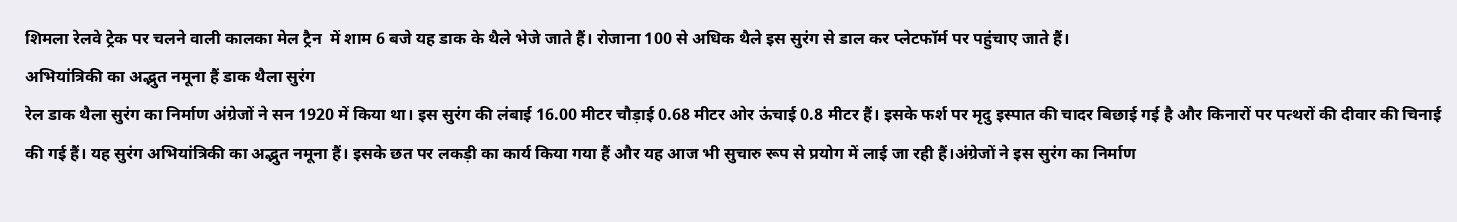शिमला रेलवे ट्रेक पर चलने वाली कालका मेल ट्रैन  में शाम 6 बजे यह डाक के थैले भेजे जाते हैं। रोजाना 100 से अधिक थैले इस सुरंग से डाल कर प्लेटफॉर्म पर पहुंचाए जाते हैं।
अभियांत्रिकी का अद्भुत नमूना हैं डाक थैला सुरंग
रेल डाक थैला सुरंग का निर्माण अंग्रेजों ने सन 1920 में किया था। इस सुरंग की लंबाई 16.00 मीटर चौड़ाई 0.68 मीटर ओर ऊंचाई 0.8 मीटर हैं। इसके फर्श पर मृदु इस्पात की चादर बिछाई गई है और किनारों पर पत्थरों की दीवार की चिनाई की गई हैं। यह सुरंग अभियांत्रिकी का अद्भुत नमूना हैं। इसके छत पर लकड़ी का कार्य किया गया हैं और यह आज भी सुचारु रूप से प्रयोग में लाई जा रही हैं।अंग्रेजों ने इस सुरंग का निर्माण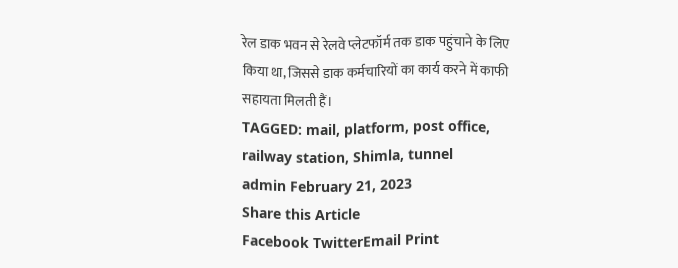रेल डाक भवन से रेलवे प्लेटफॉर्म तक डाक पहुंचाने के लिए किया था, जिससे डाक कर्मचारियों का कार्य करने में काफी सहायता मिलती हैं।
TAGGED: mail, platform, post office, railway station, Shimla, tunnel
admin February 21, 2023
Share this Article
Facebook TwitterEmail Print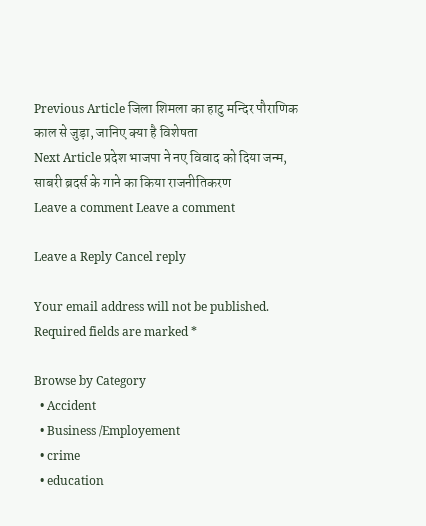Previous Article जिला शिमला का हाटु मन्दिर पौराणिक काल से जुड़ा, जानिए क्या है विशेषता
Next Article प्रदेश भाजपा ने नए विवाद को दिया जन्म, साबरी ब्रदर्स के गाने का किया राजनीतिकरण
Leave a comment Leave a comment

Leave a Reply Cancel reply

Your email address will not be published. Required fields are marked *

Browse by Category
  • Accident
  • Business /Employement
  • crime
  • education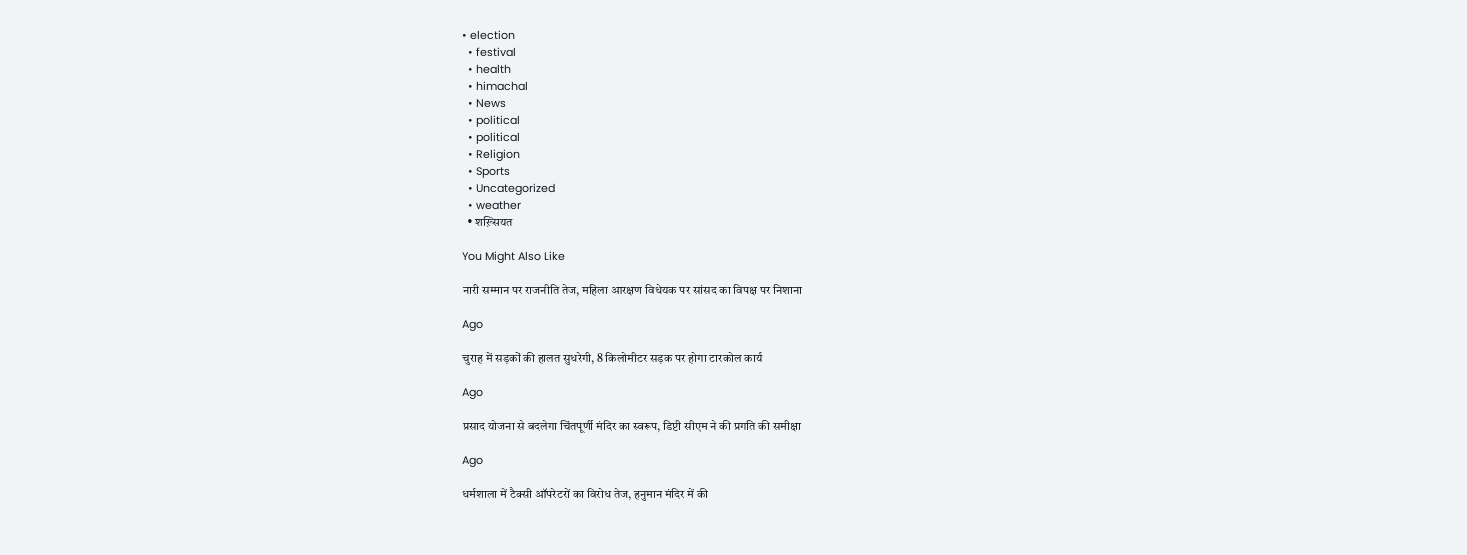• election
  • festival
  • health
  • himachal
  • News
  • political
  • political
  • Religion
  • Sports
  • Uncategorized
  • weather
  • शख़्सियत

You Might Also Like

नारी सम्मान पर राजनीति तेज, महिला आरक्षण विधेयक पर सांसद का विपक्ष पर निशाना

Ago

चुराह में सड़कों की हालत सुधरेगी, 8 किलोमीटर सड़क पर होगा टारकोल कार्य

Ago

प्रसाद योजना से बदलेगा चिंतपूर्णी मंदिर का स्वरूप, डिप्टी सीएम ने की प्रगति की समीक्षा

Ago

धर्मशाला में टैक्सी ऑपरेटरों का विरोध तेज, हनुमान मंदिर में की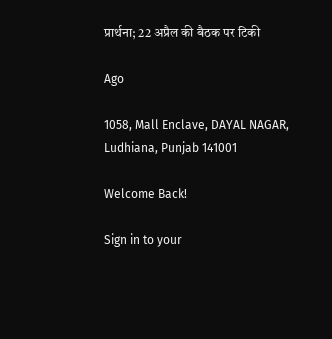प्रार्थना; 22 अप्रैल की बैठक पर टिकी

Ago

1058, Mall Enclave, DAYAL NAGAR,
Ludhiana, Punjab 141001

Welcome Back!

Sign in to your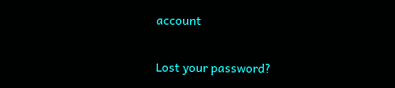account

Lost your password?